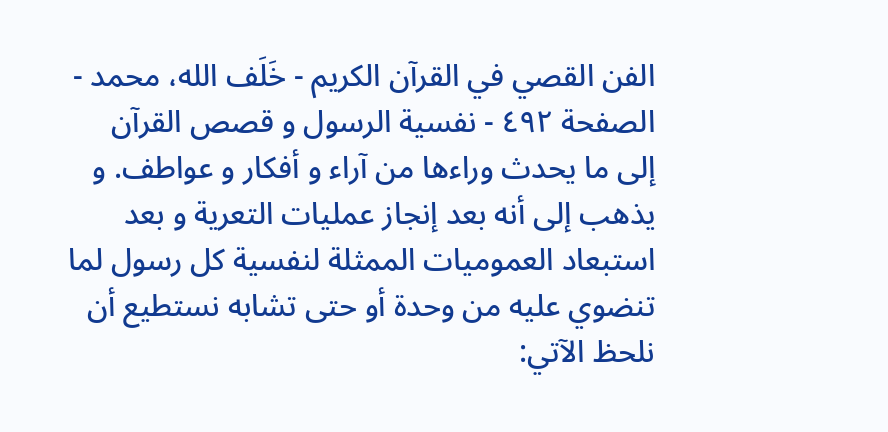الفن القصي في القرآن الكريم - خَلَف الله، محمد - الصفحة ٤٩٢ - نفسية الرسول و قصص القرآن
إلى ما يحدث وراءها من آراء و أفكار و عواطف. و يذهب إلى أنه بعد إنجاز عمليات التعرية و بعد استبعاد العموميات الممثلة لنفسية كل رسول لما تنضوي عليه من وحدة أو حتى تشابه نستطيع أن نلحظ الآتي: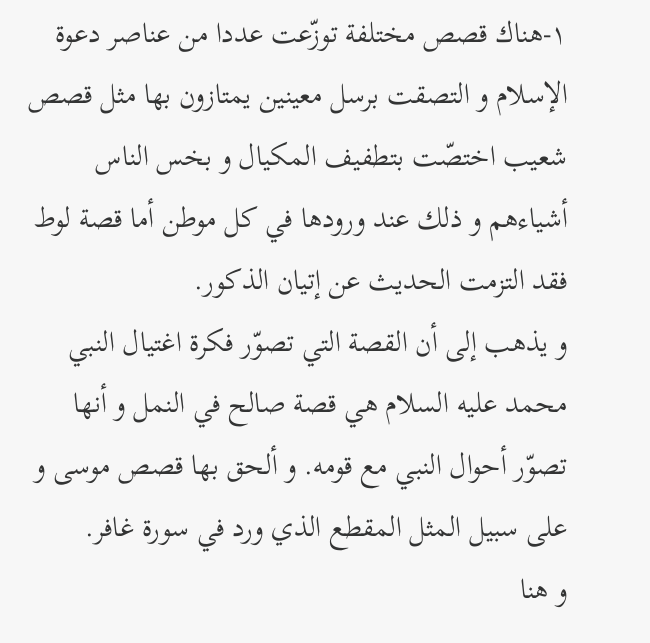١-هناك قصص مختلفة توزّعت عددا من عناصر دعوة الإسلام و التصقت برسل معينين يمتازون بها مثل قصص شعيب اختصّت بتطفيف المكيال و بخس الناس أشياءهم و ذلك عند ورودها في كل موطن أما قصة لوط فقد التزمت الحديث عن إتيان الذكور.
و يذهب إلى أن القصة التي تصوّر فكرة اغتيال النبي محمد عليه السلام هي قصة صالح في النمل و أنها تصوّر أحوال النبي مع قومه. و ألحق بها قصص موسى و على سبيل المثل المقطع الذي ورد في سورة غافر.
و هنا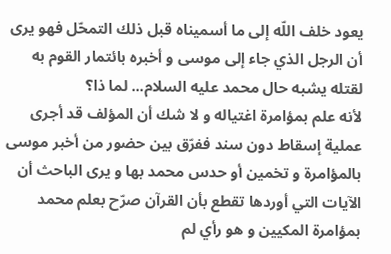يعود خلف اللّه إلى ما أسميناه قبل ذلك التمحّل فهو يرى أن الرجل الذي جاء إلى موسى و أخبره بائتمار القوم به لقتله يشبه حال محمد عليه السلام... لما ذا؟
لأنه علم بمؤامرة اغتياله و لا شك أن المؤلف قد أجرى عملية إسقاط دون سند ففرّق بين حضور من أخبر موسى بالمؤامرة و تخمين أو حدس محمد بها و يرى الباحث أن الآيات التي أوردها تقطع بأن القرآن صرّح بعلم محمد بمؤامرة المكيين و هو رأي لم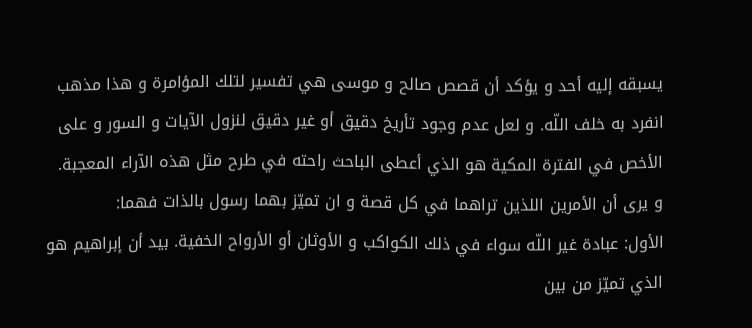يسبقه إليه أحد و يؤكد أن قصص صالح و موسى هي تفسير لتلك المؤامرة و هذا مذهب انفرد به خلف اللّه. و لعل عدم وجود تأريخ دقيق أو غير دقيق لنزول الآيات و السور و على الأخص في الفترة المكية هو الذي أعطى الباحث راحته في طرح مثل هذه الآراء المعجبة.
و يرى أن الأمرين اللذين تراهما في كل قصة و ان تميّز بهما رسول بالذات فهما:
الأول: عبادة غير اللّه سواء في ذلك الكواكب و الأوثان أو الأرواح الخفية. بيد أن إبراهيم هو الذي تميّز من بين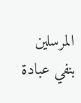المرسلين بنفي عبادة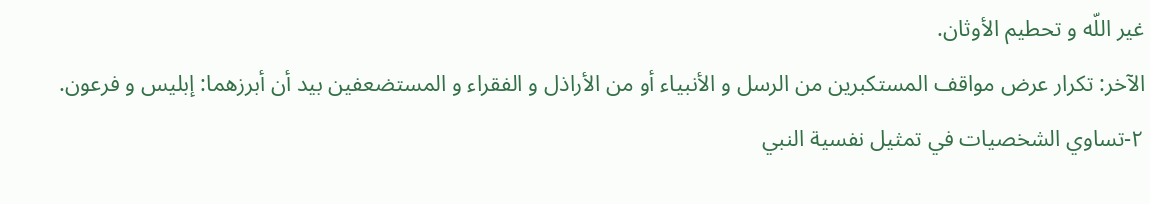غير اللّه و تحطيم الأوثان.
الآخر: تكرار عرض مواقف المستكبرين من الرسل و الأنبياء أو من الأراذل و الفقراء و المستضعفين بيد أن أبرزهما: إبليس و فرعون.
٢-تساوي الشخصيات في تمثيل نفسية النبي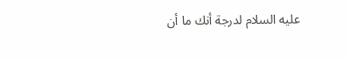عليه السلام لدرجة أنك ما أن